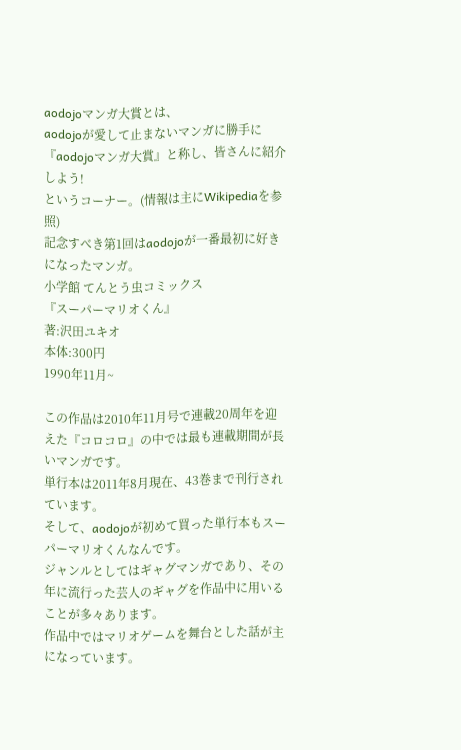aodojoマンガ大賞とは、
aodojoが愛して止まないマンガに勝手に『aodojoマンガ大賞』と称し、皆さんに紹介しよう!
というコーナー。(情報は主にWikipediaを参照)
記念すべき第1回はaodojoが一番最初に好きになったマンガ。
小学館 てんとう虫コミックス
『スーパーマリオくん』
著:沢田ユキオ
本体:300円
1990年11月~

この作品は2010年11月号で連載20周年を迎えた『コロコロ』の中では最も連載期間が長いマンガです。
単行本は2011年8月現在、43巻まで刊行されています。
そして、aodojoが初めて買った単行本もスーパーマリオくんなんです。
ジャンルとしてはギャグマンガであり、その年に流行った芸人のギャグを作品中に用いることが多々あります。
作品中ではマリオゲームを舞台とした話が主になっています。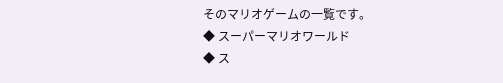そのマリオゲームの一覧です。
◆ スーパーマリオワールド
◆ ス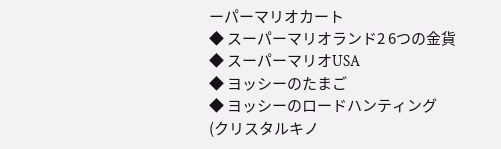ーパーマリオカート
◆ スーパーマリオランド2 6つの金貨
◆ スーパーマリオUSA
◆ ヨッシーのたまご
◆ ヨッシーのロードハンティング
(クリスタルキノ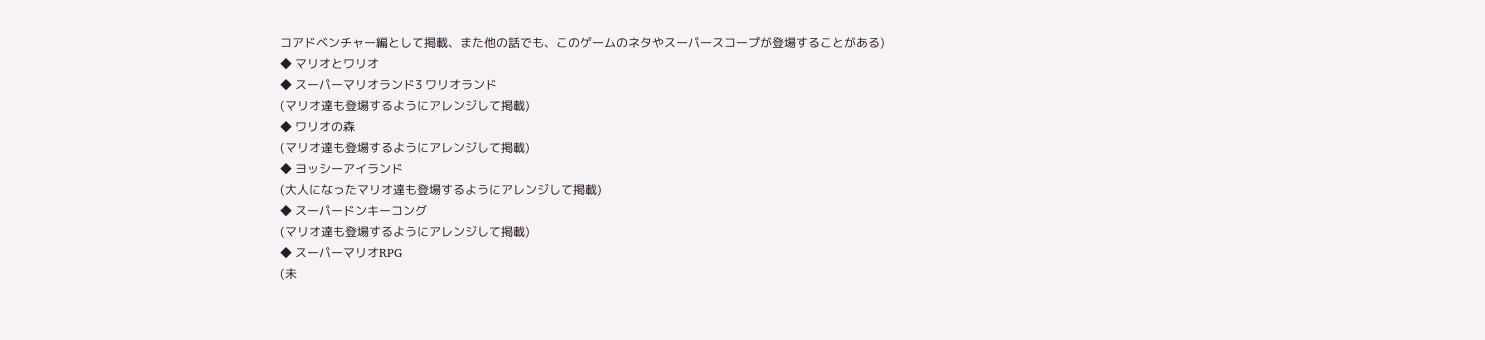コアドベンチャー編として掲載、また他の話でも、このゲームのネタやスーパースコープが登場することがある)
◆ マリオとワリオ
◆ スーパーマリオランド3 ワリオランド
(マリオ達も登場するようにアレンジして掲載)
◆ ワリオの森
(マリオ達も登場するようにアレンジして掲載)
◆ ヨッシーアイランド
(大人になったマリオ達も登場するようにアレンジして掲載)
◆ スーパードンキーコング
(マリオ達も登場するようにアレンジして掲載)
◆ スーパーマリオRPG
(未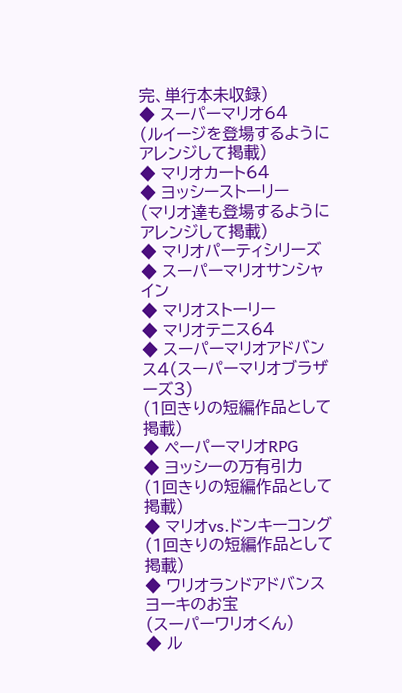完、単行本未収録)
◆ スーパーマリオ64
(ルイージを登場するようにアレンジして掲載)
◆ マリオカート64
◆ ヨッシーストーリー
(マリオ達も登場するようにアレンジして掲載)
◆ マリオパーティシリーズ
◆ スーパーマリオサンシャイン
◆ マリオストーリー
◆ マリオテニス64
◆ スーパーマリオアドバンス4(スーパーマリオブラザーズ3)
(1回きりの短編作品として掲載)
◆ ペーパーマリオRPG
◆ ヨッシーの万有引力
(1回きりの短編作品として掲載)
◆ マリオvs.ドンキーコング
(1回きりの短編作品として掲載)
◆ ワリオランドアドバンス ヨーキのお宝
(スーパーワリオくん)
◆ ル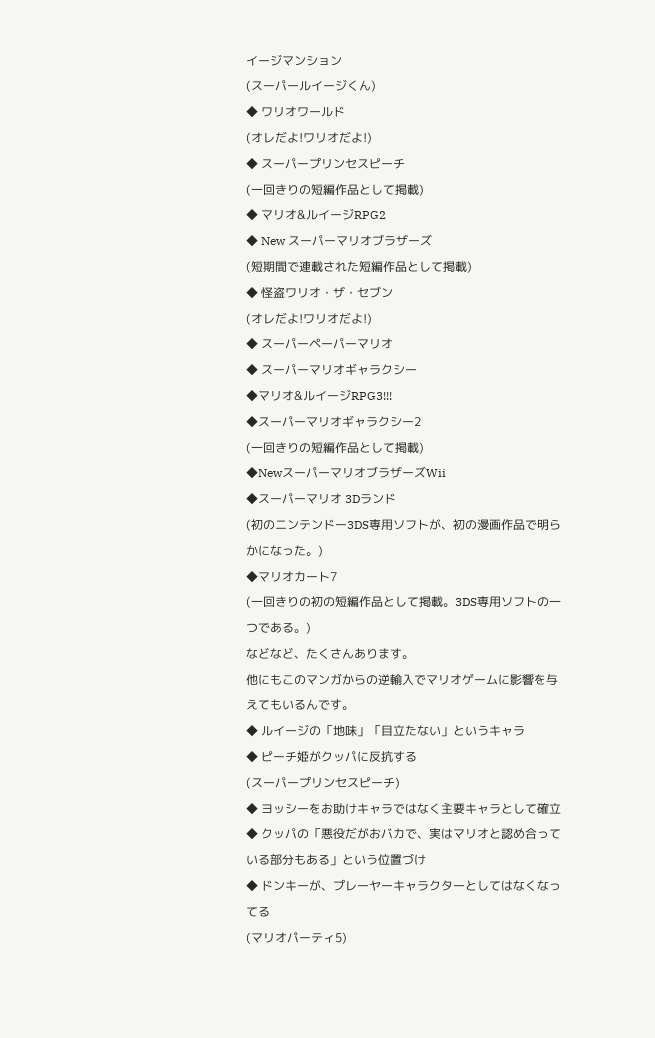イージマンション
(スーパールイージくん)
◆ ワリオワールド
(オレだよ!ワリオだよ!)
◆ スーパープリンセスピーチ
(一回きりの短編作品として掲載)
◆ マリオ&ルイージRPG2
◆ New スーパーマリオブラザーズ
(短期間で連載された短編作品として掲載)
◆ 怪盗ワリオ・ザ・セブン
(オレだよ!ワリオだよ!)
◆ スーパーペーパーマリオ
◆ スーパーマリオギャラクシー
◆マリオ&ルイージRPG3!!!
◆スーパーマリオギャラクシー2
(一回きりの短編作品として掲載)
◆NewスーパーマリオブラザーズWii
◆スーパーマリオ 3Dランド
(初のニンテンドー3DS専用ソフトが、初の漫画作品で明らかになった。)
◆マリオカート7
(一回きりの初の短編作品として掲載。3DS専用ソフトの一つである。)
などなど、たくさんあります。
他にもこのマンガからの逆輸入でマリオゲームに影響を与えてもいるんです。
◆ ルイージの「地味」「目立たない」というキャラ
◆ ピーチ姫がクッパに反抗する
(スーパープリンセスピーチ)
◆ ヨッシーをお助けキャラではなく主要キャラとして確立
◆ クッパの「悪役だがおバカで、実はマリオと認め合っている部分もある」という位置づけ
◆ ドンキーが、プレーヤーキャラクターとしてはなくなってる
(マリオパーティ5)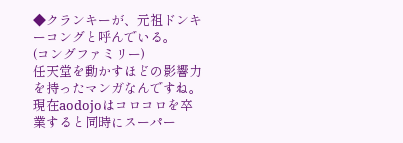◆クランキーが、元祖ドンキーコングと呼んでいる。
(コングファミリー)
任天堂を動かすほどの影響力を持ったマンガなんですね。
現在aodojoはコロコロを卒業すると同時にスーパー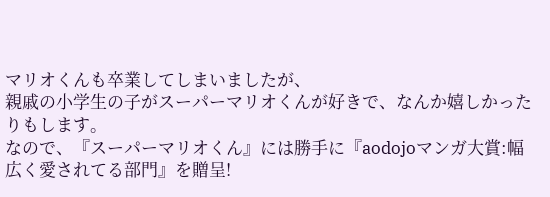マリオくんも卒業してしまいましたが、
親戚の小学生の子がスーパーマリオくんが好きで、なんか嬉しかったりもします。
なので、『スーパーマリオくん』には勝手に『aodojoマンガ大賞:幅広く愛されてる部門』を贈呈!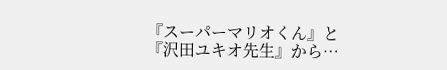『スーパーマリオくん』と『沢田ユキオ先生』から…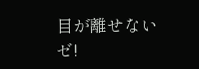目が離せないゼ!